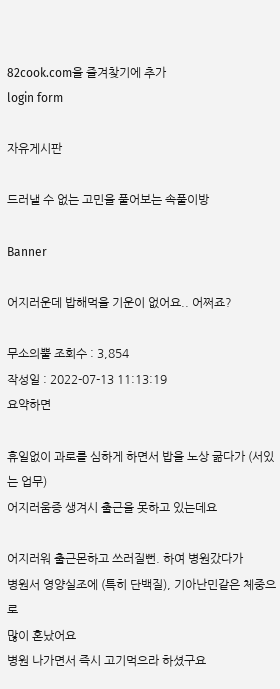82cook.com을 즐겨찾기에 추가
login form

자유게시판

드러낼 수 없는 고민을 풀어보는 속풀이방

Banner

어지러운데 밥해먹을 기운이 없어요.. 어쩌죠?

무소의뿔 조회수 : 3,854
작성일 : 2022-07-13 11:13:19
요약하면

휴일없이 과로를 심하게 하면서 밥을 노상 굶다가 (서있는 업무)
어지러움증 생겨시 출근을 못하고 있는데요

어지러워 출근몬하고 쓰러질뻔. 하여 병원갔다가
병원서 영양실조에 (특히 단백질), 기아난민같은 체중으로
많이 혼났어요
병원 나가면서 즉시 고기먹으라 하셨구요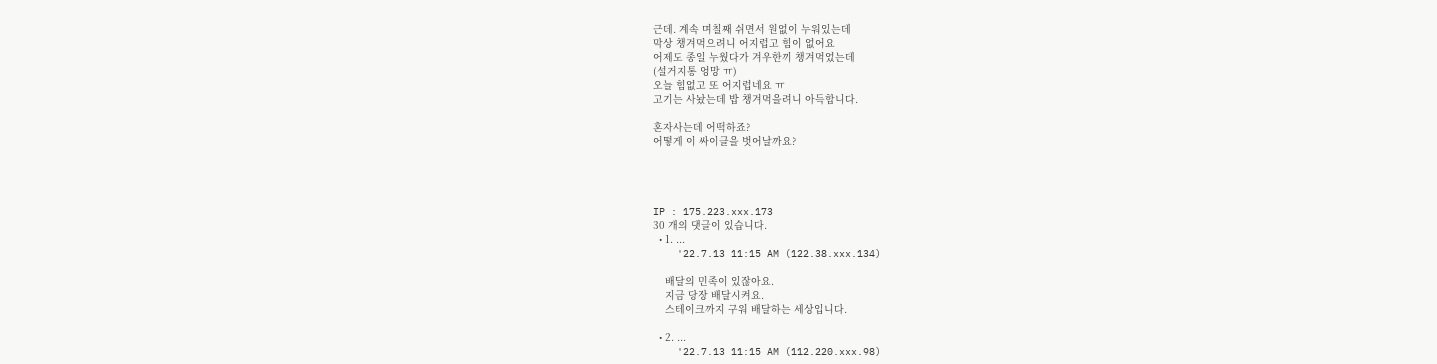근데. 계속 며칠째 쉬면서 원없이 누워있는데
막상 챙겨먹으려니 어지럽고 힘이 없어요
어제도 종일 누웠다가 겨우한끼 챙겨먹었는데
(설거지통 엉망 ㅠ)
오늘 힘없고 또 어지럽네요 ㅠ
고기는 사놨는데 밥 챙겨먹을려니 아득합니다.

혼자사는데 어떡하죠?
어떻게 이 싸이클을 벗어날까요?




IP : 175.223.xxx.173
30 개의 댓글이 있습니다.
  • 1. ...
    '22.7.13 11:15 AM (122.38.xxx.134)

    배달의 민족이 있잖아요.
    지금 당장 배달시켜요.
    스테이크까지 구워 배달하는 세상입니다.

  • 2. ...
    '22.7.13 11:15 AM (112.220.xxx.98)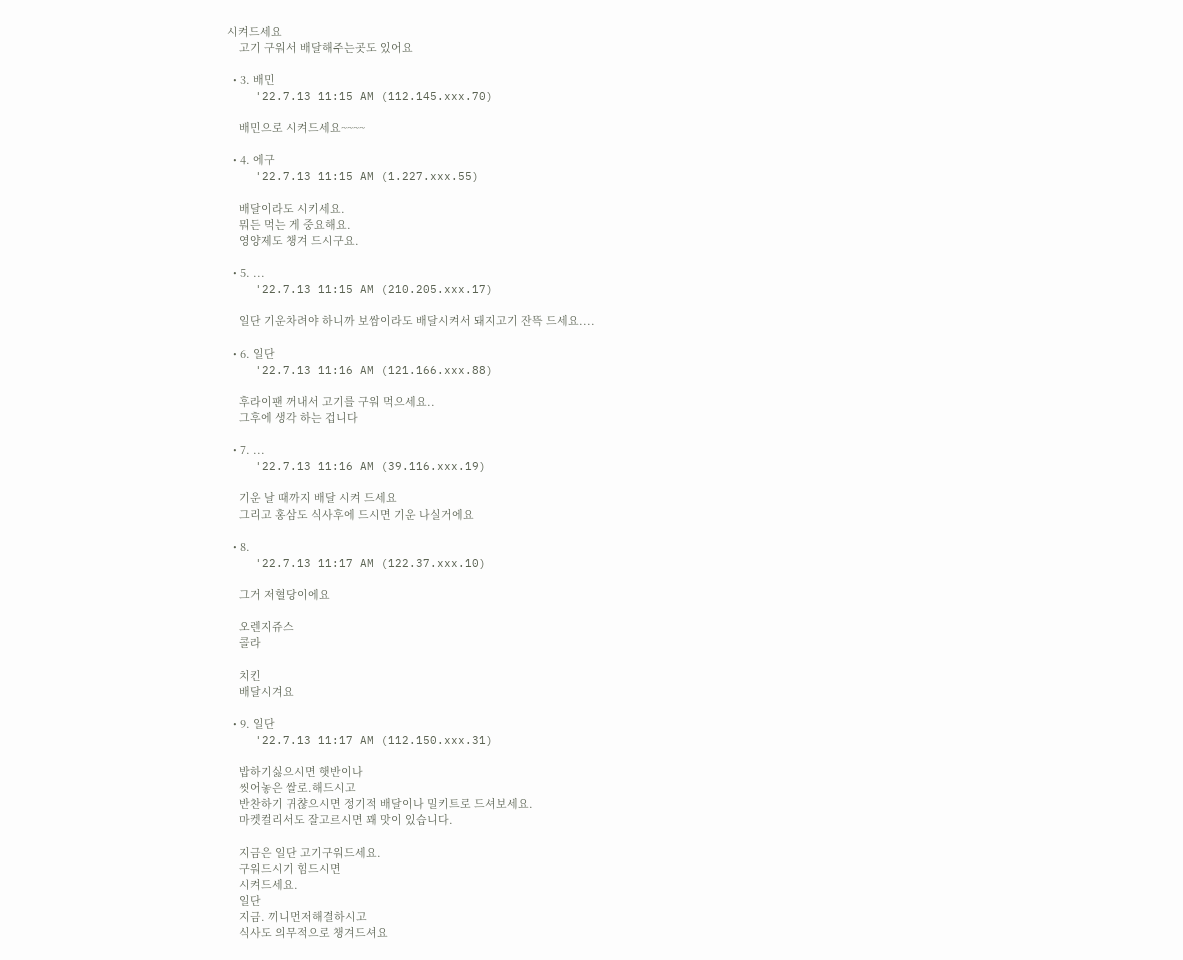시켜드세요
    고기 구워서 배달해주는곳도 있어요

  • 3. 배민
    '22.7.13 11:15 AM (112.145.xxx.70)

    배민으로 시켜드세요~~~~

  • 4. 에구
    '22.7.13 11:15 AM (1.227.xxx.55)

    배달이라도 시키세요.
    뭐든 먹는 게 중요해요.
    영양제도 챙겨 드시구요.

  • 5. ...
    '22.7.13 11:15 AM (210.205.xxx.17)

    일단 기운차려야 하니까 보쌈이라도 배달시켜서 돼지고기 잔뜩 드세요....

  • 6. 일단
    '22.7.13 11:16 AM (121.166.xxx.88)

    후라이팬 꺼내서 고기를 구워 먹으세요..
    그후에 생각 하는 겁니다

  • 7. ...
    '22.7.13 11:16 AM (39.116.xxx.19)

    기운 날 때까지 배달 시켜 드세요
    그리고 홍삼도 식사후에 드시면 기운 나실거에요

  • 8.
    '22.7.13 11:17 AM (122.37.xxx.10)

    그거 저혈당이에요

    오렌지쥬스
    콜라

    치킨
    배달시겨요

  • 9. 일단
    '22.7.13 11:17 AM (112.150.xxx.31)

    밥하기싫으시면 햇반이나
    씻어놓은 쌀로.해드시고
    반찬하기 귀챦으시면 정기적 배달이나 밀키트로 드셔보세요.
    마켓컬리서도 잘고르시면 꽤 맛이 있습니다.

    지금은 일단 고기구워드세요.
    구워드시기 힘드시면
    시켜드세요.
    일단
    지금. 끼니먼저해결하시고
    식사도 의무적으로 챙겨드셔요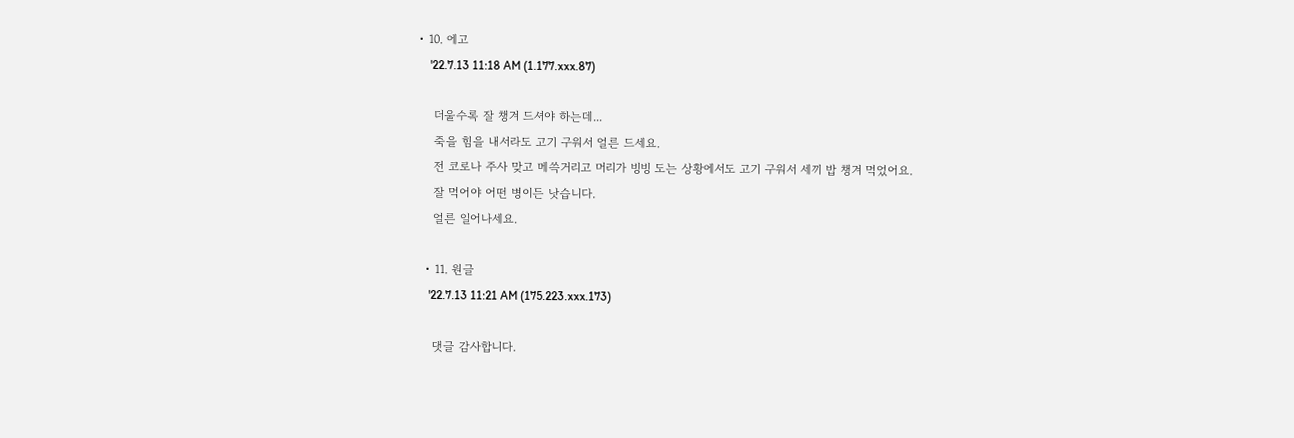• 10. 에고
    '22.7.13 11:18 AM (1.177.xxx.87)

    더울수록 잘 챙겨 드셔야 하는데...
    죽을 힘을 내서라도 고기 구워서 얼른 드세요.
    전 코로나 주사 맞고 메쓱거리고 머리가 빙빙 도는 상황에서도 고기 구워서 세끼 밥 챙겨 먹었어요.
    잘 먹어야 어떤 병이든 낫습니다.
    얼른 일어나세요.

  • 11. 원글
    '22.7.13 11:21 AM (175.223.xxx.173)

    댓글 감사합니다.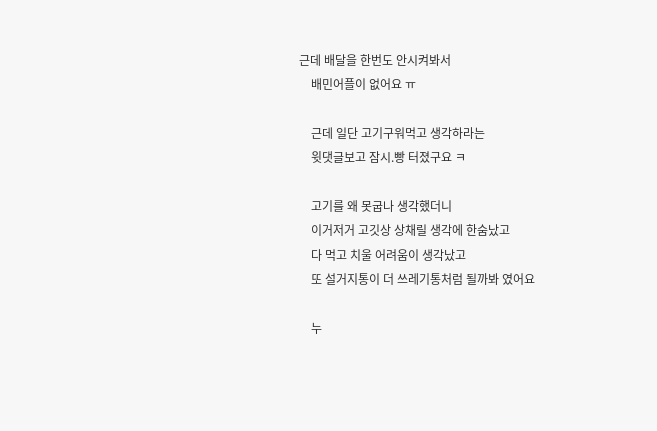근데 배달을 한번도 안시켜봐서
    배민어플이 없어요 ㅠ

    근데 일단 고기구워먹고 생각하라는
    윗댓글보고 잠시.빵 터졌구요 ㅋ

    고기를 왜 못굽나 생각했더니
    이거저거 고깃상 상채릴 생각에 한숨났고
    다 먹고 치울 어려움이 생각났고
    또 설거지통이 더 쓰레기통처럼 될까봐 였어요

    누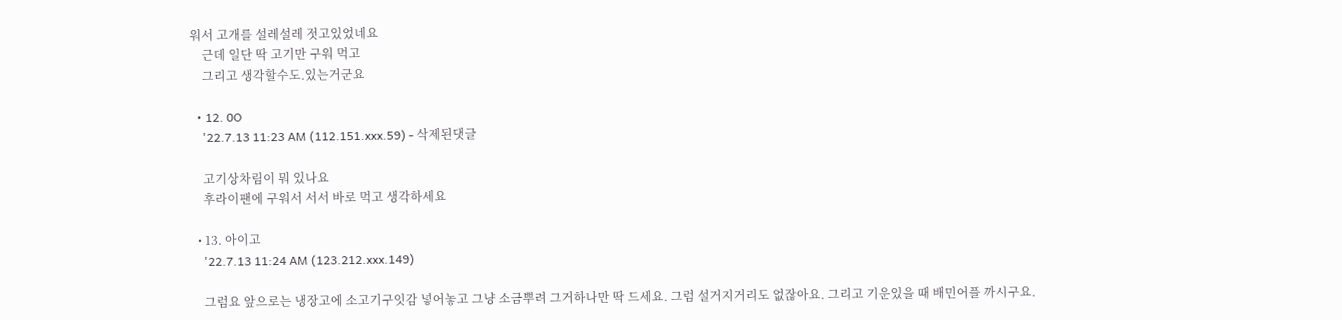워서 고개를 설레설레 젓고있었네요
    근데 일단 딱 고기만 구워 먹고
    그리고 생각할수도.있는거군요

  • 12. 0O
    '22.7.13 11:23 AM (112.151.xxx.59) - 삭제된댓글

    고기상차림이 뭐 있나요
    후라이팬에 구워서 서서 바로 먹고 생각하세요

  • 13. 아이고
    '22.7.13 11:24 AM (123.212.xxx.149)

    그럼요 앞으로는 냉장고에 소고기구잇감 넣어놓고 그냥 소금뿌려 그거하나만 딱 드세요. 그럼 설거지거리도 없잖아요. 그리고 기운있을 때 배민어플 까시구요.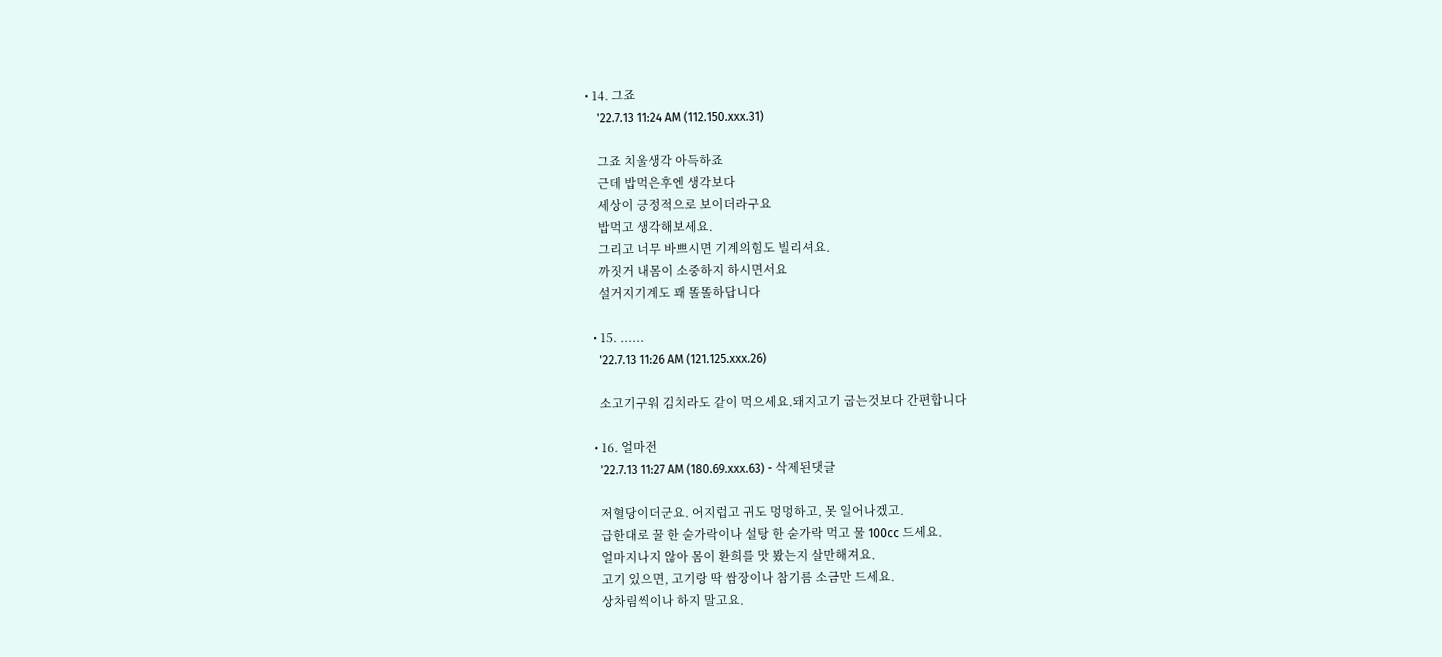• 14. 그죠
    '22.7.13 11:24 AM (112.150.xxx.31)

    그죠 치울생각 아득하죠
    근데 밥먹은후엔 생각보다
    세상이 긍정적으로 보이더라구요
    밥먹고 생각해보세요.
    그리고 너무 바쁘시면 기계의힘도 빌리셔요.
    까짓거 내몸이 소중하지 하시면서요
    설거지기계도 꽤 똘똘하답니다

  • 15. ......
    '22.7.13 11:26 AM (121.125.xxx.26)

    소고기구워 김치라도 같이 먹으세요.돼지고기 굽는것보다 간편합니다

  • 16. 얼마전
    '22.7.13 11:27 AM (180.69.xxx.63) - 삭제된댓글

    저혈당이더군요. 어지럽고 귀도 멍멍하고, 못 일어나겠고.
    급한대로 꿀 한 숟가락이나 설탕 한 숟가락 먹고 물 100cc 드세요.
    얼마지나지 않아 몸이 환희를 맛 봤는지 살만해져요.
    고기 있으면, 고기랑 딱 쌈장이나 참기름 소금만 드세요.
    상차림씩이나 하지 말고요.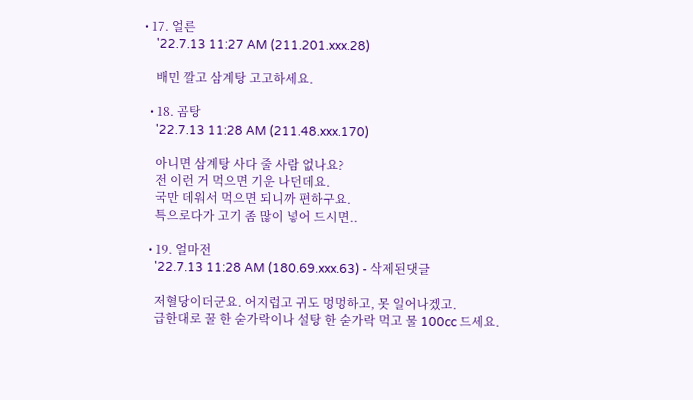• 17. 얼른
    '22.7.13 11:27 AM (211.201.xxx.28)

    배민 깔고 삼계탕 고고하세요.

  • 18. 곰탕
    '22.7.13 11:28 AM (211.48.xxx.170)

    아니면 삼계탕 사다 줄 사람 없나요?
    전 이런 거 먹으면 기운 나던데요.
    국만 데워서 먹으면 되니까 편하구요.
    특으로다가 고기 좀 많이 넣어 드시면..

  • 19. 얼마전
    '22.7.13 11:28 AM (180.69.xxx.63) - 삭제된댓글

    저혈당이더군요. 어지럽고 귀도 멍멍하고, 못 일어나겠고.
    급한대로 꿀 한 숟가락이나 설탕 한 숟가락 먹고 물 100cc 드세요.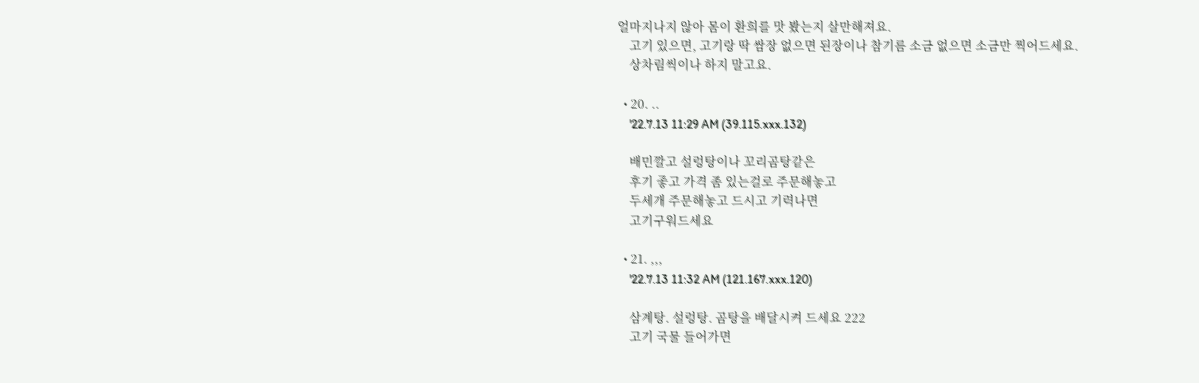얼마지나지 않아 몸이 환희를 맛 봤는지 살만해져요.
    고기 있으면, 고기랑 딱 쌈장 없으면 된장이나 참기름 소금 없으면 소금만 찍어드세요.
    상차림씩이나 하지 말고요.

  • 20. ..
    '22.7.13 11:29 AM (39.115.xxx.132)

    배민깔고 설렁탕이나 꼬리곰탕같은
    후기 좋고 가격 좀 있는걸로 주문해놓고
    두세개 주문해놓고 드시고 기력나면
    고기구워드세요

  • 21. ,,,
    '22.7.13 11:32 AM (121.167.xxx.120)

    삼계탕. 설렁탕. 곰탕을 배달시켜 드세요 222
    고기 국물 들어가면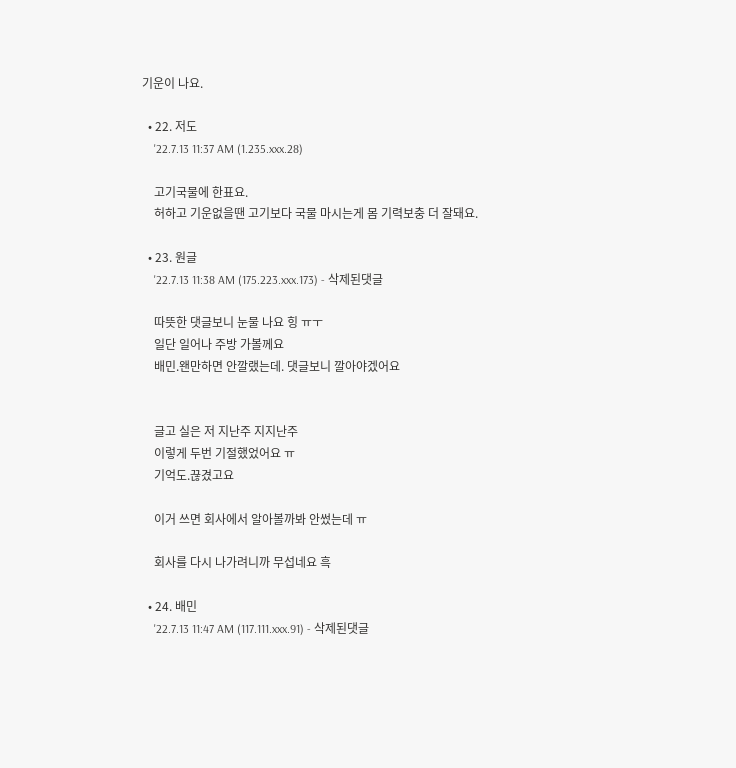기운이 나요.

  • 22. 저도
    '22.7.13 11:37 AM (1.235.xxx.28)

    고기국물에 한표요.
    허하고 기운없을땐 고기보다 국물 마시는게 몸 기력보충 더 잘돼요.

  • 23. 원글
    '22.7.13 11:38 AM (175.223.xxx.173) - 삭제된댓글

    따뜻한 댓글보니 눈물 나요 힝 ㅠㅜ
    일단 일어나 주방 가볼께요
    배민.왠만하면 안깔랬는데. 댓글보니 깔아야겠어요


    글고 실은 저 지난주 지지난주
    이렇게 두번 기절했었어요 ㅠ
    기억도.끊겼고요

    이거 쓰면 회사에서 알아볼까봐 안썼는데 ㅠ

    회사를 다시 나가려니까 무섭네요 흑

  • 24. 배민
    '22.7.13 11:47 AM (117.111.xxx.91) - 삭제된댓글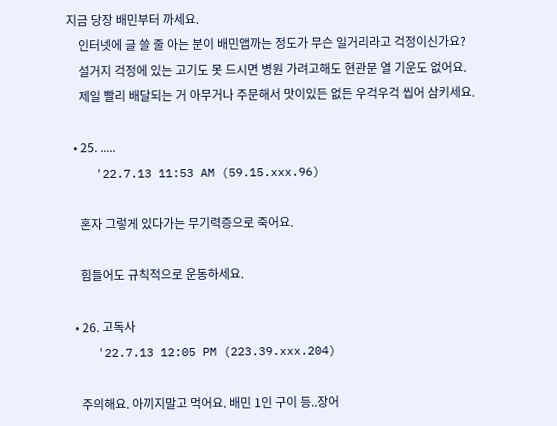지금 당장 배민부터 까세요.
    인터넷에 글 쓸 줄 아는 분이 배민앱까는 정도가 무슨 일거리라고 걱정이신가요?
    설거지 걱정에 있는 고기도 못 드시면 병원 가려고해도 현관문 열 기운도 없어요.
    제일 빨리 배달되는 거 아무거나 주문해서 맛이있든 없든 우걱우걱 씹어 삼키세요.

  • 25. .....
    '22.7.13 11:53 AM (59.15.xxx.96)

    혼자 그렇게 있다가는 무기력증으로 죽어요.

    힘들어도 규칙적으로 운동하세요.

  • 26. 고독사
    '22.7.13 12:05 PM (223.39.xxx.204)

    주의해요. 아끼지말고 먹어요. 배민 1인 구이 등..장어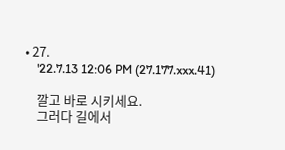• 27.
    '22.7.13 12:06 PM (27.177.xxx.41)

    깔고 바로 시키세요.
    그러다 길에서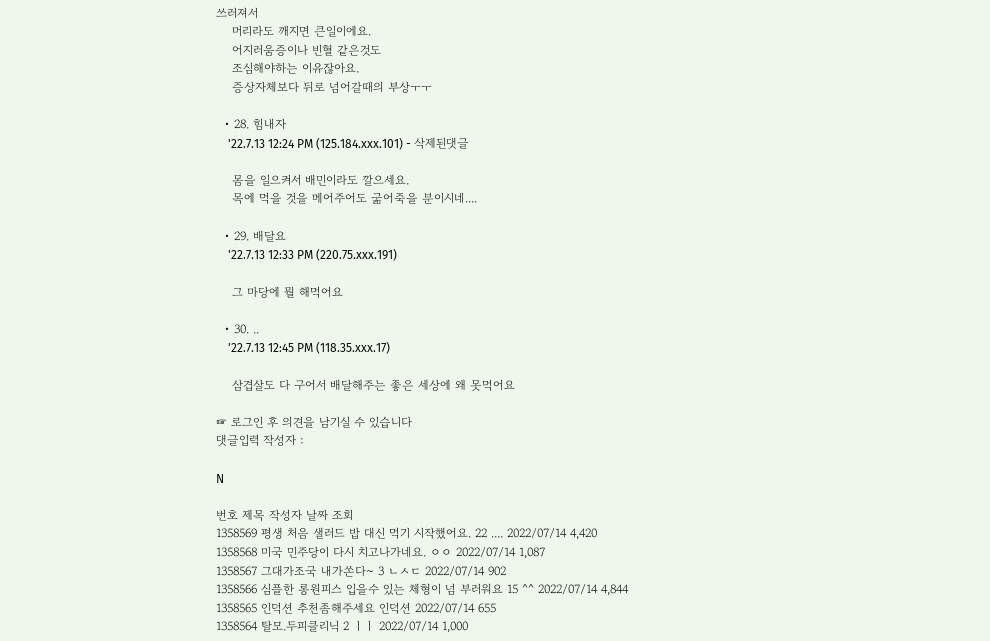쓰러져서
    머리라도 깨지면 큰일이에요.
    어지러움증이나 빈혈 같은것도
    조심해야하는 이유잖아요.
    증상자체보다 뒤로 넘어갈때의 부상ㅜㅜ

  • 28. 힘내자
    '22.7.13 12:24 PM (125.184.xxx.101) - 삭제된댓글

    몸을 일으켜서 배민이라도 깔으세요.
    목에 먹을 것을 메어주어도 굶어죽을 분이시네....

  • 29. 배달요
    '22.7.13 12:33 PM (220.75.xxx.191)

    그 마당에 뭘 해먹어요

  • 30. ..
    '22.7.13 12:45 PM (118.35.xxx.17)

    삼겹살도 다 구어서 배달해주는 좋은 세상에 왜 못먹어요

☞ 로그인 후 의견을 남기실 수 있습니다
댓글입력 작성자 :

N

번호 제목 작성자 날짜 조회
1358569 평생 처음 샐러드 밥 대신 먹기 시작했어요. 22 .... 2022/07/14 4,420
1358568 미국 민주당이 다시 치고나가네요. ㅇㅇ 2022/07/14 1,087
1358567 그대가조국 내가쏜다~ 3 ㄴㅅㄷ 2022/07/14 902
1358566 심플한 롱원피스 입을수 있는 체형이 넘 부러워요 15 ^^ 2022/07/14 4,844
1358565 인덕션 추천좀해주세요 인덕션 2022/07/14 655
1358564 탈모.두피클리닉 2 ㅣㅣ 2022/07/14 1,000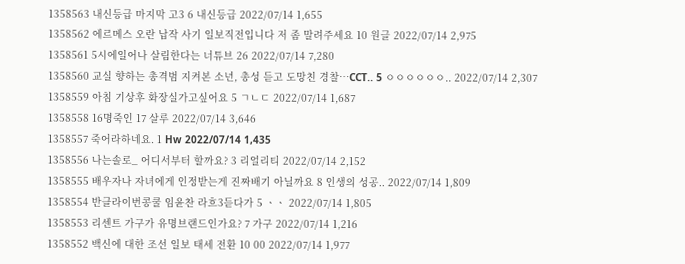1358563 내신등급 마지막 고3 6 내신등급 2022/07/14 1,655
1358562 에르메스 오란 납작 사기 일보직전입니다 저 좀 말려주세요 10 원글 2022/07/14 2,975
1358561 5시에일어나 살림한다는 너튜브 26 2022/07/14 7,280
1358560 교실 향하는 총격범 지켜본 소년, 총성 듣고 도망친 경찰…CCT.. 5 ㅇㅇㅇㅇㅇㅇ.. 2022/07/14 2,307
1358559 아침 기상후 화장실가고싶어요 5 ㄱㄴㄷ 2022/07/14 1,687
1358558 16명죽인 17 살루 2022/07/14 3,646
1358557 죽어라하네요. 1 Hw 2022/07/14 1,435
1358556 나는솔로_ 어디서부터 할까요? 3 리얼리티 2022/07/14 2,152
1358555 배우자나 자녀에게 인정받는게 진짜배기 아닐까요 8 인생의 성공.. 2022/07/14 1,809
1358554 반클라이번콩쿨 임윤찬 라흐3듣다가 5 ㆍㆍ 2022/07/14 1,805
1358553 리센트 가구가 유명브랜드인가요? 7 가구 2022/07/14 1,216
1358552 백신에 대한 조선 일보 태세 전환 10 00 2022/07/14 1,977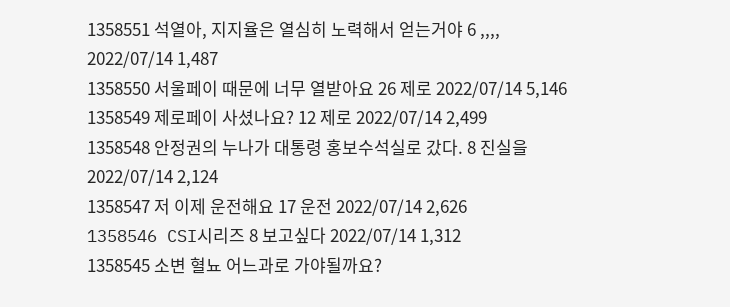1358551 석열아, 지지율은 열심히 노력해서 얻는거야 6 ,,,, 2022/07/14 1,487
1358550 서울페이 때문에 너무 열받아요 26 제로 2022/07/14 5,146
1358549 제로페이 사셨나요? 12 제로 2022/07/14 2,499
1358548 안정권의 누나가 대통령 홍보수석실로 갔다. 8 진실을 2022/07/14 2,124
1358547 저 이제 운전해요 17 운전 2022/07/14 2,626
1358546 CSI시리즈 8 보고싶다 2022/07/14 1,312
1358545 소변 혈뇨 어느과로 가야될까요?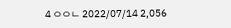4 ㅇㅇㄴ 2022/07/14 2,056